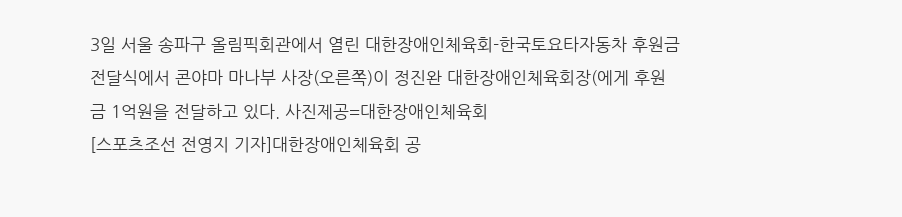3일 서울 송파구 올림픽회관에서 열린 대한장애인체육회-한국토요타자동차 후원금 전달식에서 콘야마 마나부 사장(오른쪽)이 정진완 대한장애인체육회장(에게 후원금 1억원을 전달하고 있다. 사진제공=대한장애인체육회
[스포츠조선 전영지 기자]대한장애인체육회 공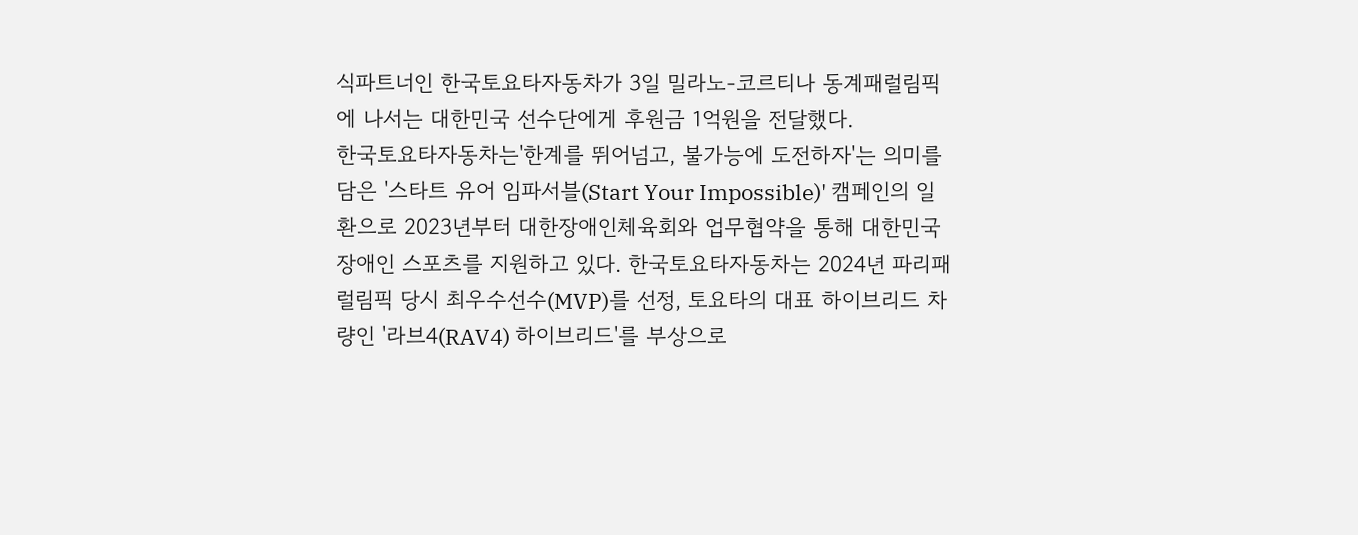식파트너인 한국토요타자동차가 3일 밀라노-코르티나 동계패럴림픽에 나서는 대한민국 선수단에게 후원금 1억원을 전달했다.
한국토요타자동차는'한계를 뛰어넘고, 불가능에 도전하자'는 의미를 담은 '스타트 유어 임파서블(Start Your Impossible)' 캠페인의 일환으로 2023년부터 대한장애인체육회와 업무협약을 통해 대한민국 장애인 스포츠를 지원하고 있다. 한국토요타자동차는 2024년 파리패럴림픽 당시 최우수선수(MVP)를 선정, 토요타의 대표 하이브리드 차량인 '라브4(RAV4) 하이브리드'를 부상으로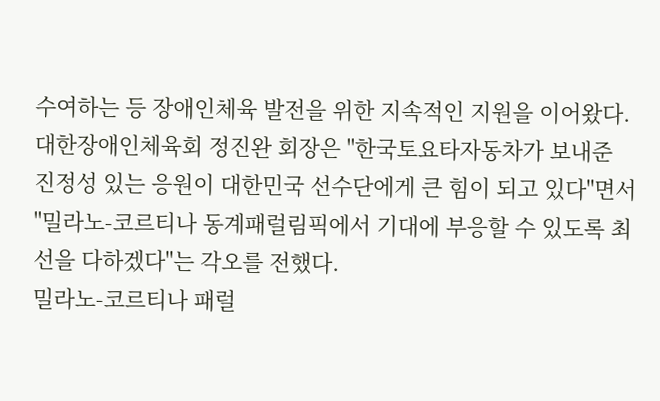수여하는 등 장애인체육 발전을 위한 지속적인 지원을 이어왔다. 대한장애인체육회 정진완 회장은 "한국토요타자동차가 보내준 진정성 있는 응원이 대한민국 선수단에게 큰 힘이 되고 있다"면서 "밀라노-코르티나 동계패럴림픽에서 기대에 부응할 수 있도록 최선을 다하겠다"는 각오를 전했다.
밀라노-코르티나 패럴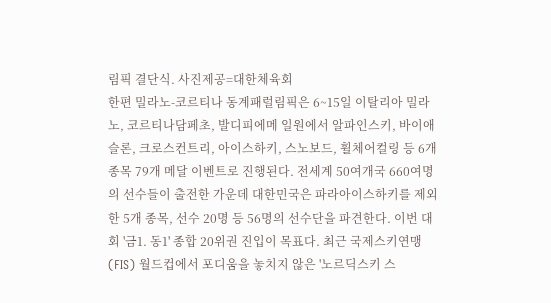림픽 결단식. 사진제공=대한체육회
한편 밀라노-코르티나 동계패럴림픽은 6~15일 이탈리아 밀라노, 코르티나담페초, 발디피에메 일원에서 알파인스키, 바이애슬론, 크로스컨트리, 아이스하키, 스노보드, 휠체어컬링 등 6개 종목 79개 메달 이벤트로 진행된다. 전세계 50여개국 660여명의 선수들이 출전한 가운데 대한민국은 파라아이스하키를 제외한 5개 종목, 선수 20명 등 56명의 선수단을 파견한다. 이번 대회 '금1. 동1' 종합 20위권 진입이 목표다. 최근 국제스키연맹(FIS) 월드컵에서 포디움을 놓치지 않은 '노르딕스키 스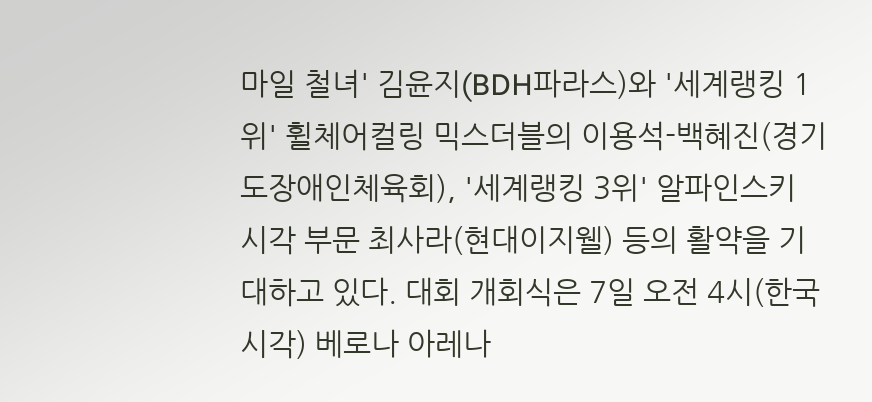마일 철녀' 김윤지(BDH파라스)와 '세계랭킹 1위' 휠체어컬링 믹스더블의 이용석-백혜진(경기도장애인체육회), '세계랭킹 3위' 알파인스키 시각 부문 최사라(현대이지웰) 등의 활약을 기대하고 있다. 대회 개회식은 7일 오전 4시(한국시각) 베로나 아레나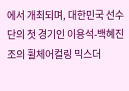에서 개최되며, 대한민국 선수단의 첫 경기인 이용석-백혜진조의 휠체어컬링 믹스더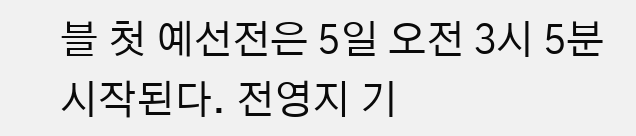블 첫 예선전은 5일 오전 3시 5분 시작된다. 전영지 기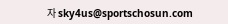자 sky4us@sportschosun.com